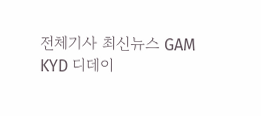전체기사 최신뉴스 GAM
KYD 디데이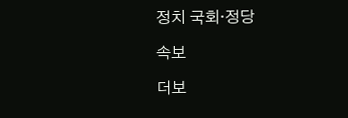정치 국회·정당

속보

더보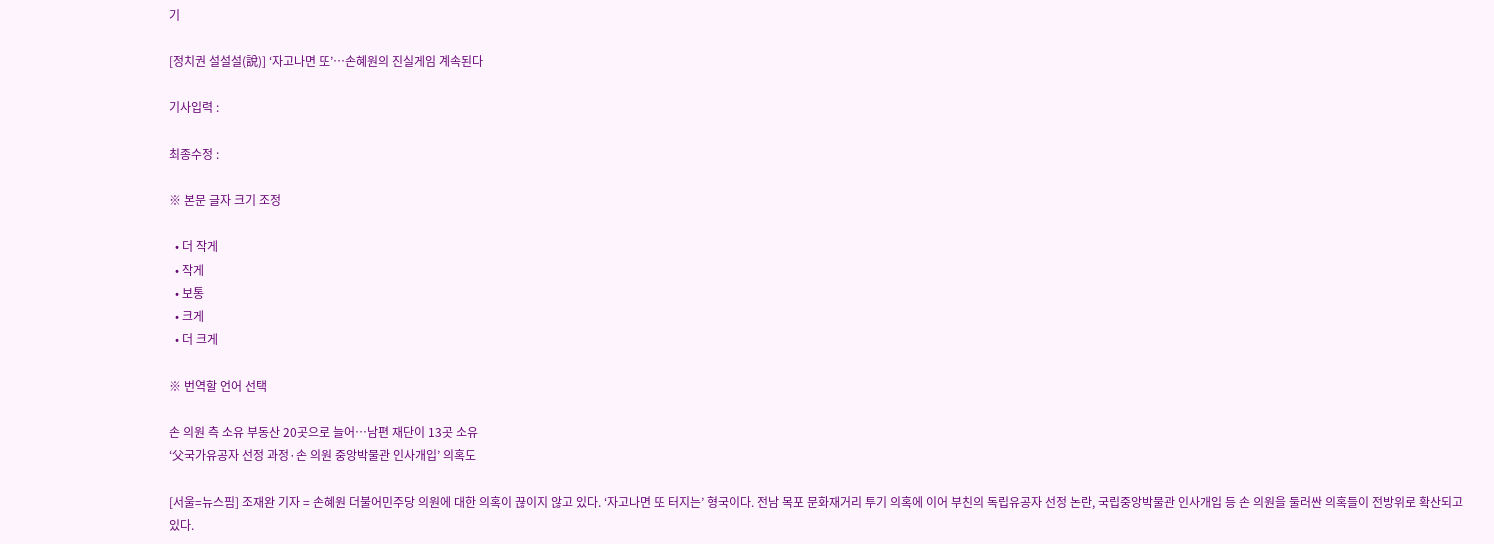기

[정치권 설설설(說)] ‘자고나면 또’…손혜원의 진실게임 계속된다

기사입력 :

최종수정 :

※ 본문 글자 크기 조정

  • 더 작게
  • 작게
  • 보통
  • 크게
  • 더 크게

※ 번역할 언어 선택

손 의원 측 소유 부동산 20곳으로 늘어…남편 재단이 13곳 소유
‘父국가유공자 선정 과정·손 의원 중앙박물관 인사개입’ 의혹도

[서울=뉴스핌] 조재완 기자 = 손혜원 더불어민주당 의원에 대한 의혹이 끊이지 않고 있다. ‘자고나면 또 터지는’ 형국이다. 전남 목포 문화재거리 투기 의혹에 이어 부친의 독립유공자 선정 논란, 국립중앙박물관 인사개입 등 손 의원을 둘러싼 의혹들이 전방위로 확산되고 있다.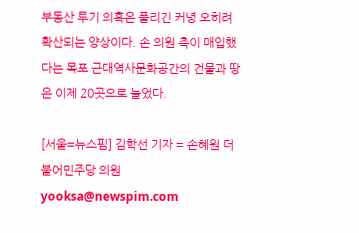부동산 투기 의혹은 풀리긴 커녕 오히려 확산되는 양상이다. 손 의원 측이 매입했다는 목포 근대역사문화공간의 건물과 땅은 이제 20곳으로 늘었다.

[서울=뉴스핌] 김학선 기자 = 손혜원 더불어민주당 의원 yooksa@newspim.com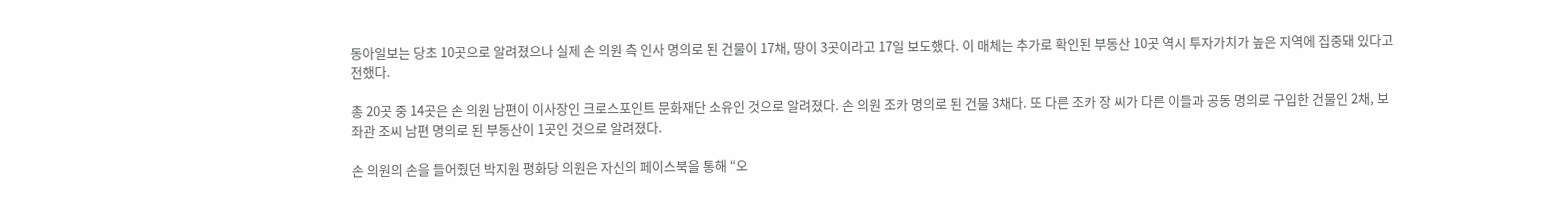동아일보는 당초 10곳으로 알려졌으나 실제 손 의원 측 인사 명의로 된 건물이 17채, 땅이 3곳이라고 17일 보도했다. 이 매체는 추가로 확인된 부동산 10곳 역시 투자가치가 높은 지역에 집중돼 있다고 전했다.

총 20곳 중 14곳은 손 의원 남편이 이사장인 크로스포인트 문화재단 소유인 것으로 알려졌다. 손 의원 조카 명의로 된 건물 3채다. 또 다른 조카 장 씨가 다른 이들과 공동 명의로 구입한 건물인 2채, 보좌관 조씨 남편 명의로 된 부동산이 1곳인 것으로 알려졌다.

손 의원의 손을 들어줬던 박지원 평화당 의원은 자신의 페이스북을 통해 “오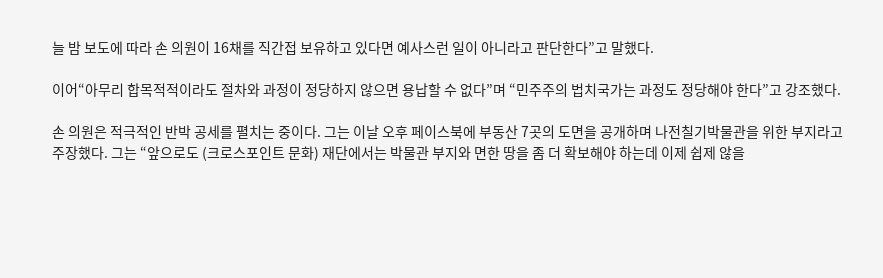늘 밤 보도에 따라 손 의원이 16채를 직간접 보유하고 있다면 예사스런 일이 아니라고 판단한다”고 말했다.

이어“아무리 합목적적이라도 절차와 과정이 정당하지 않으면 용납할 수 없다”며 “민주주의 법치국가는 과정도 정당해야 한다”고 강조했다.

손 의원은 적극적인 반박 공세를 펼치는 중이다. 그는 이날 오후 페이스북에 부동산 7곳의 도면을 공개하며 나전칠기박물관을 위한 부지라고 주장했다. 그는 “앞으로도 (크로스포인트 문화) 재단에서는 박물관 부지와 면한 땅을 좀 더 확보해야 하는데 이제 쉽제 않을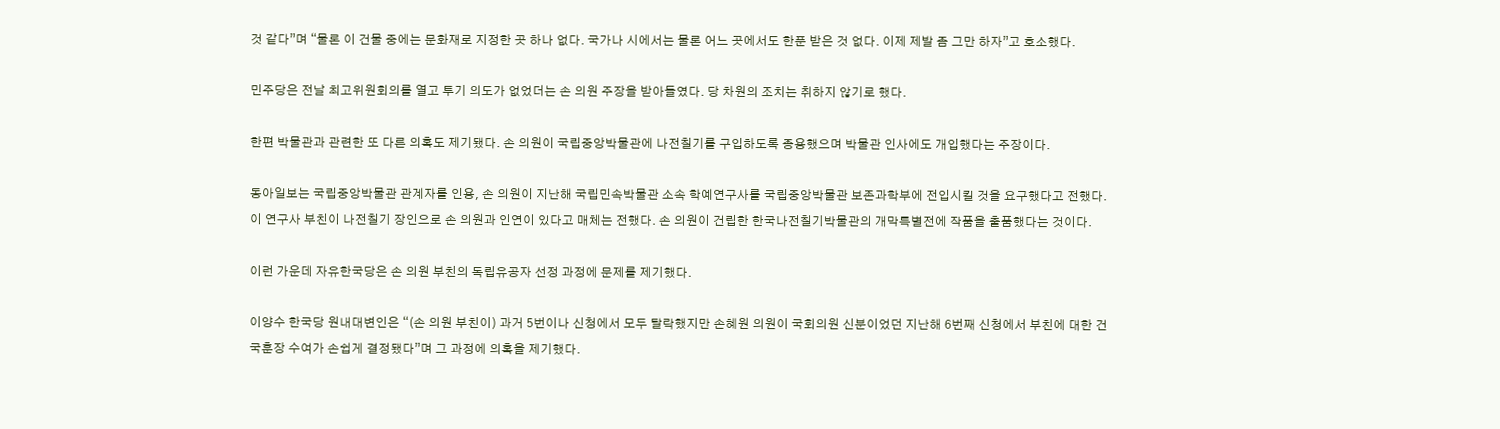것 같다”며 “물론 이 건물 중에는 문화재로 지정한 곳 하나 없다. 국가나 시에서는 물론 어느 곳에서도 한푼 받은 것 없다. 이제 제발 좀 그만 하자”고 호소했다.

민주당은 전날 최고위원회의를 열고 투기 의도가 없었더는 손 의원 주장을 받아들였다. 당 차원의 조치는 취하지 않기로 했다.

한편 박물관과 관련한 또 다른 의혹도 제기됐다. 손 의원이 국립중앙박물관에 나전칠기를 구입하도록 종용했으며 박물관 인사에도 개입했다는 주장이다.

동아일보는 국립중앙박물관 관계자를 인용, 손 의원이 지난해 국립민속박물관 소속 학예연구사를 국립중앙박물관 보존과학부에 전입시킬 것을 요구했다고 전했다. 이 연구사 부친이 나전칠기 장인으로 손 의원과 인연이 있다고 매체는 전했다. 손 의원이 건립한 한국나전칠기박물관의 개막특별전에 작품을 출품했다는 것이다.

이런 가운데 자유한국당은 손 의원 부친의 독립유공자 선정 과정에 문제를 제기했다.

이양수 한국당 원내대변인은 “(손 의원 부친이) 과거 5번이나 신청에서 모두 탈락했지만 손혜원 의원이 국회의원 신분이었던 지난해 6번째 신청에서 부친에 대한 건국훈장 수여가 손쉽게 결정됐다”며 그 과정에 의혹을 제기했다.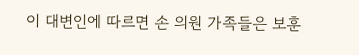이 대변인에 따르면 손 의원 가족들은 보훈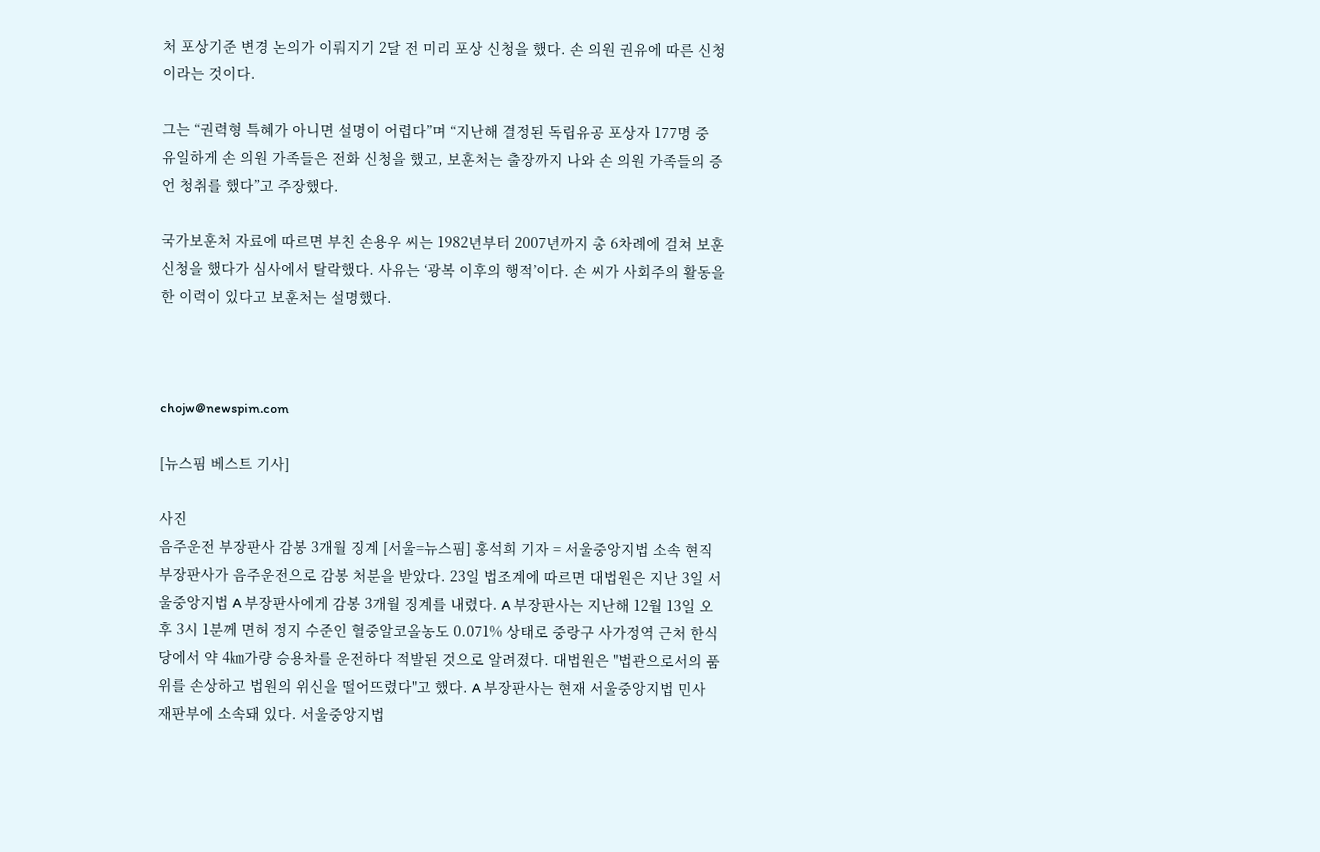처 포상기준 변경 논의가 이뤄지기 2달 전 미리 포상 신청을 했다. 손 의원 권유에 따른 신청이라는 것이다.

그는 “권력형 특혜가 아니면 설명이 어렵다”며 “지난해 결정된 독립유공 포상자 177명 중 유일하게 손 의원 가족들은 전화 신청을 했고, 보훈처는 출장까지 나와 손 의원 가족들의 증언 청취를 했다”고 주장했다.

국가보훈처 자료에 따르면 부친 손용우 씨는 1982년부터 2007년까지 총 6차례에 걸쳐 보훈신청을 했다가 심사에서 탈락했다. 사유는 ‘광복 이후의 행적’이다. 손 씨가 사회주의 활동을 한 이력이 있다고 보훈처는 설명했다.



chojw@newspim.com

[뉴스핌 베스트 기사]

사진
음주운전 부장판사 감봉 3개월 징계 [서울=뉴스핌] 홍석희 기자 = 서울중앙지법 소속 현직 부장판사가 음주운전으로 감봉 처분을 받았다. 23일 법조계에 따르면 대법원은 지난 3일 서울중앙지법 A 부장판사에게 감봉 3개월 징계를 내렸다. A 부장판사는 지난해 12월 13일 오후 3시 1분께 면허 정지 수준인 혈중알코올농도 0.071% 상태로 중랑구 사가정역 근처 한식당에서 약 4㎞가량 승용차를 운전하다 적발된 것으로 알려졌다. 대법원은 "법관으로서의 품위를 손상하고 법원의 위신을 떨어뜨렸다"고 했다. A 부장판사는 현재 서울중앙지법 민사 재판부에 소속돼 있다. 서울중앙지법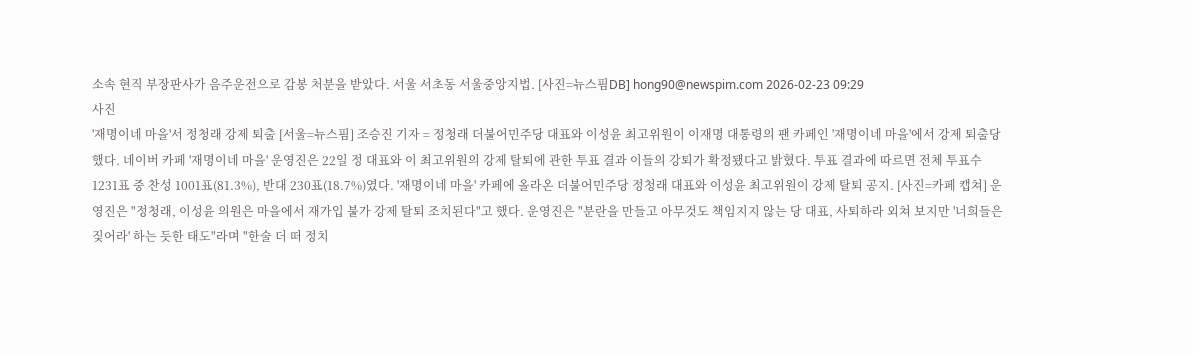소속 현직 부장판사가 음주운전으로 감봉 처분을 받았다. 서울 서초동 서울중앙지법. [사진=뉴스핌DB] hong90@newspim.com 2026-02-23 09:29
사진
'재명이네 마을'서 정청래 강제 퇴출 [서울=뉴스핌] 조승진 기자 = 정청래 더불어민주당 대표와 이성윤 최고위원이 이재명 대통령의 팬 카페인 '재명이네 마을'에서 강제 퇴출당했다. 네이버 카페 '재명이네 마을' 운영진은 22일 정 대표와 이 최고위원의 강제 탈퇴에 관한 투표 결과 이들의 강퇴가 확정됐다고 밝혔다. 투표 결과에 따르면 전체 투표수 1231표 중 찬성 1001표(81.3%), 반대 230표(18.7%)였다. '재명이네 마을' 카페에 올라온 더불어민주당 정청래 대표와 이성윤 최고위원이 강제 탈퇴 공지. [사진=카페 캡쳐] 운영진은 "정청래, 이성윤 의원은 마을에서 재가입 불가 강제 탈퇴 조치된다"고 했다. 운영진은 "분란을 만들고 아무것도 책임지지 않는 당 대표, 사퇴하라 외쳐 보지만 '너희들은 짖어라' 하는 듯한 태도"라며 "한술 더 떠 정치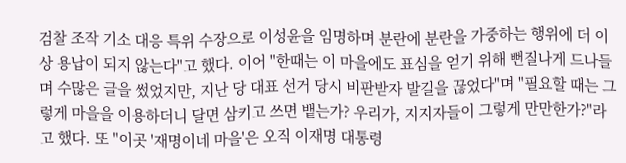검찰 조작 기소 대응 특위 수장으로 이성윤을 임명하며 분란에 분란을 가중하는 행위에 더 이상 용납이 되지 않는다"고 했다. 이어 "한때는 이 마을에도 표심을 얻기 위해 뻔질나게 드나들며 수많은 글을 썼었지만, 지난 당 대표 선거 당시 비판받자 발길을 끊었다"며 "필요할 때는 그렇게 마을을 이용하더니 달면 삼키고 쓰면 뱉는가? 우리가, 지지자들이 그렇게 만만한가?"라고 했다. 또 "이곳 '재명이네 마을'은 오직 이재명 대통령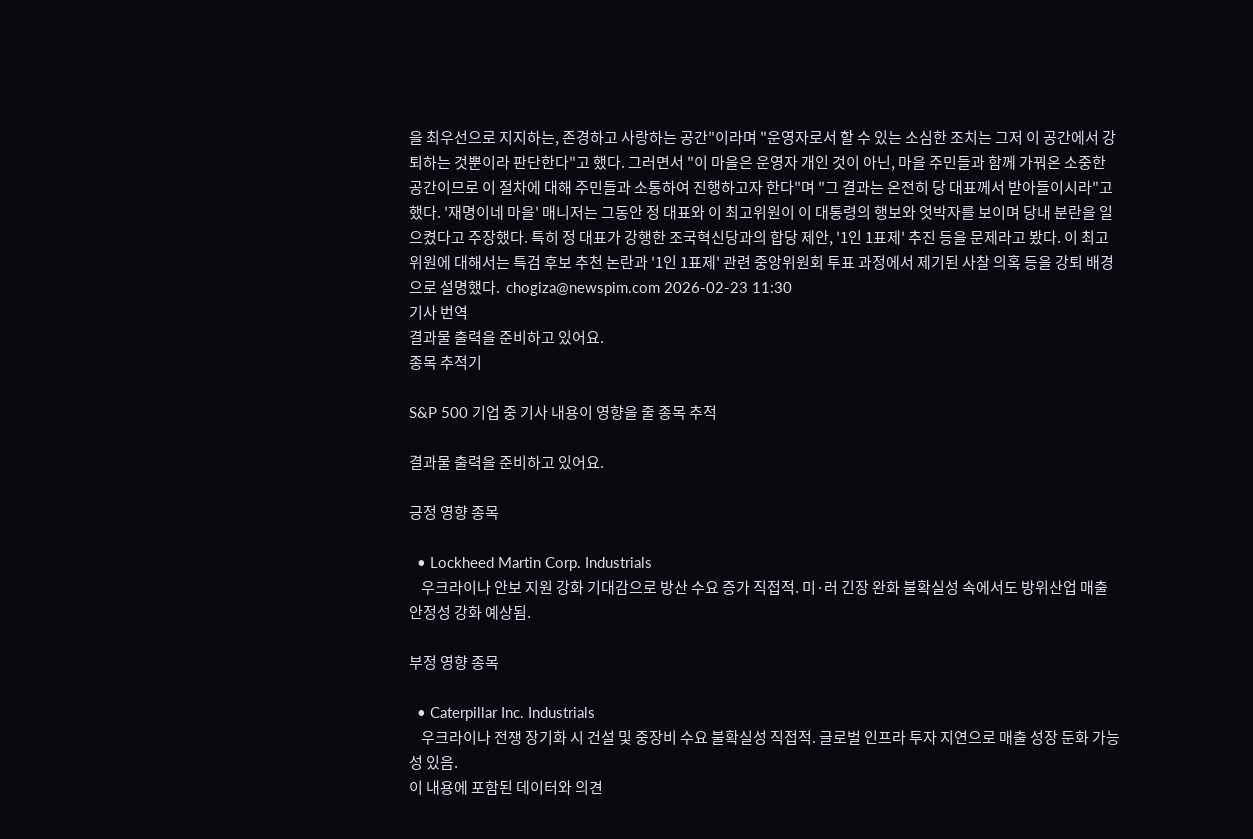을 최우선으로 지지하는, 존경하고 사랑하는 공간"이라며 "운영자로서 할 수 있는 소심한 조치는 그저 이 공간에서 강퇴하는 것뿐이라 판단한다"고 했다. 그러면서 "이 마을은 운영자 개인 것이 아닌, 마을 주민들과 함께 가꿔온 소중한 공간이므로 이 절차에 대해 주민들과 소통하여 진행하고자 한다"며 "그 결과는 온전히 당 대표께서 받아들이시라"고 했다. '재명이네 마을' 매니저는 그동안 정 대표와 이 최고위원이 이 대통령의 행보와 엇박자를 보이며 당내 분란을 일으켰다고 주장했다. 특히 정 대표가 강행한 조국혁신당과의 합당 제안, '1인 1표제' 추진 등을 문제라고 봤다. 이 최고위원에 대해서는 특검 후보 추천 논란과 '1인 1표제' 관련 중앙위원회 투표 과정에서 제기된 사찰 의혹 등을 강퇴 배경으로 설명했다.  chogiza@newspim.com 2026-02-23 11:30
기사 번역
결과물 출력을 준비하고 있어요.
종목 추적기

S&P 500 기업 중 기사 내용이 영향을 줄 종목 추적

결과물 출력을 준비하고 있어요.

긍정 영향 종목

  • Lockheed Martin Corp. Industrials
    우크라이나 안보 지원 강화 기대감으로 방산 수요 증가 직접적. 미·러 긴장 완화 불확실성 속에서도 방위산업 매출 안정성 강화 예상됨.

부정 영향 종목

  • Caterpillar Inc. Industrials
    우크라이나 전쟁 장기화 시 건설 및 중장비 수요 불확실성 직접적. 글로벌 인프라 투자 지연으로 매출 성장 둔화 가능성 있음.
이 내용에 포함된 데이터와 의견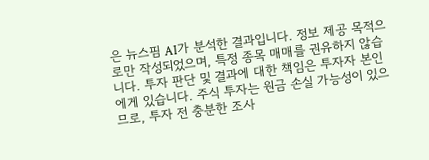은 뉴스핌 AI가 분석한 결과입니다. 정보 제공 목적으로만 작성되었으며, 특정 종목 매매를 권유하지 않습니다. 투자 판단 및 결과에 대한 책임은 투자자 본인에게 있습니다. 주식 투자는 원금 손실 가능성이 있으므로, 투자 전 충분한 조사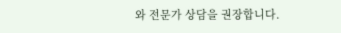와 전문가 상담을 권장합니다.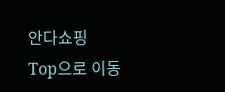안다쇼핑
Top으로 이동